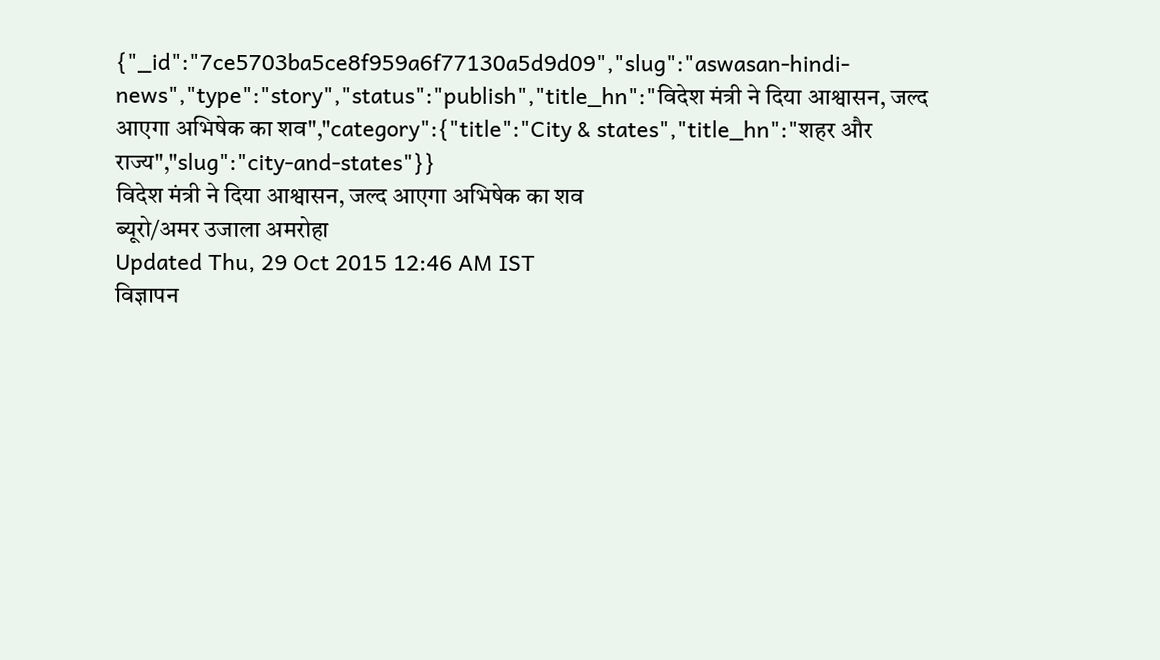{"_id":"7ce5703ba5ce8f959a6f77130a5d9d09","slug":"aswasan-hindi-news","type":"story","status":"publish","title_hn":"विदेश मंत्री ने दिया आश्वासन, जल्द आएगा अभिषेक का शव","category":{"title":"City & states","title_hn":"शहर और राज्य","slug":"city-and-states"}}
विदेश मंत्री ने दिया आश्वासन, जल्द आएगा अभिषेक का शव
ब्यूरो/अमर उजाला अमरोहा
Updated Thu, 29 Oct 2015 12:46 AM IST
विज्ञापन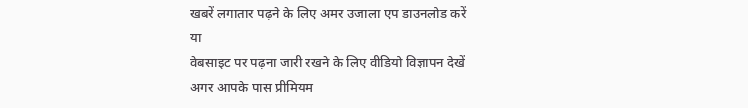खबरें लगातार पढ़ने के लिए अमर उजाला एप डाउनलोड करें
या
वेबसाइट पर पढ़ना जारी रखने के लिए वीडियो विज्ञापन देखें
अगर आपके पास प्रीमियम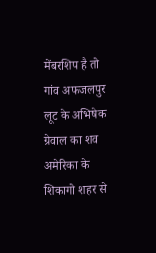मेंबरशिप है तो
गांव अफजलपुर लूट के अभिषेक ग्रेवाल का शव अमेरिका के शिकागो शहर से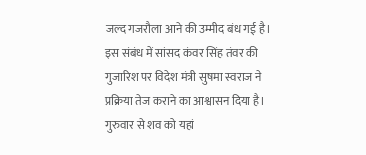जल्द गजरौला आने की उम्मीद बंध गई है।
इस संबंध में सांसद कंवर सिंह तंवर की गुजारिश पर विदेश मंत्री सुषमा स्वराज ने प्रक्रिया तेज कराने का आश्वासन दिया है। गुरुवार से शव को यहां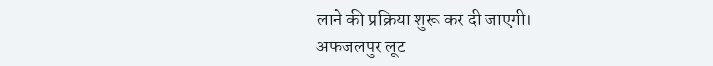लाने की प्रक्रिया शुरू कर दी जाएगी।
अफजलपुर लूट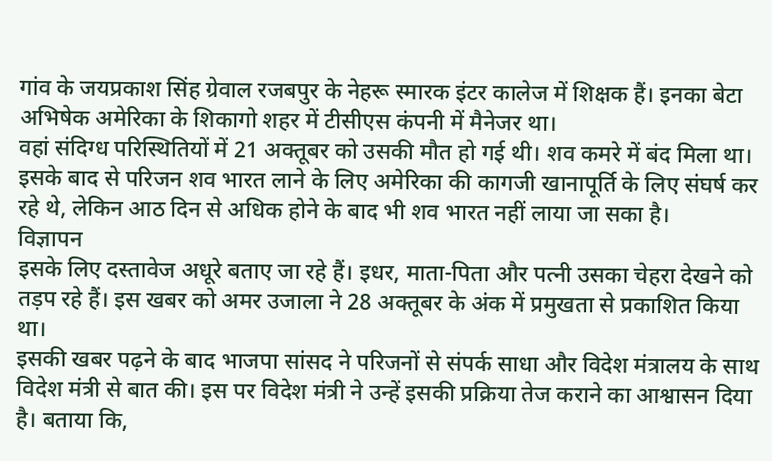गांव के जयप्रकाश सिंह ग्रेवाल रजबपुर के नेहरू स्मारक इंटर कालेज में शिक्षक हैं। इनका बेटा अभिषेक अमेरिका के शिकागो शहर में टीसीएस कंपनी में मैनेजर था।
वहां संदिग्ध परिस्थितियों में 21 अक्तूबर को उसकी मौत हो गई थी। शव कमरे में बंद मिला था। इसके बाद से परिजन शव भारत लाने के लिए अमेरिका की कागजी खानापूर्ति के लिए संघर्ष कर रहे थे, लेकिन आठ दिन से अधिक होने के बाद भी शव भारत नहीं लाया जा सका है।
विज्ञापन
इसके लिए दस्तावेज अधूरे बताए जा रहे हैं। इधर, माता-पिता और पत्नी उसका चेहरा देखने को तड़प रहे हैं। इस खबर को अमर उजाला ने 28 अक्तूबर के अंक में प्रमुखता से प्रकाशित किया था।
इसकी खबर पढ़ने के बाद भाजपा सांसद ने परिजनों से संपर्क साधा और विदेश मंत्रालय के साथ विदेश मंत्री से बात की। इस पर विदेश मंत्री ने उन्हें इसकी प्रक्रिया तेज कराने का आश्वासन दिया है। बताया कि,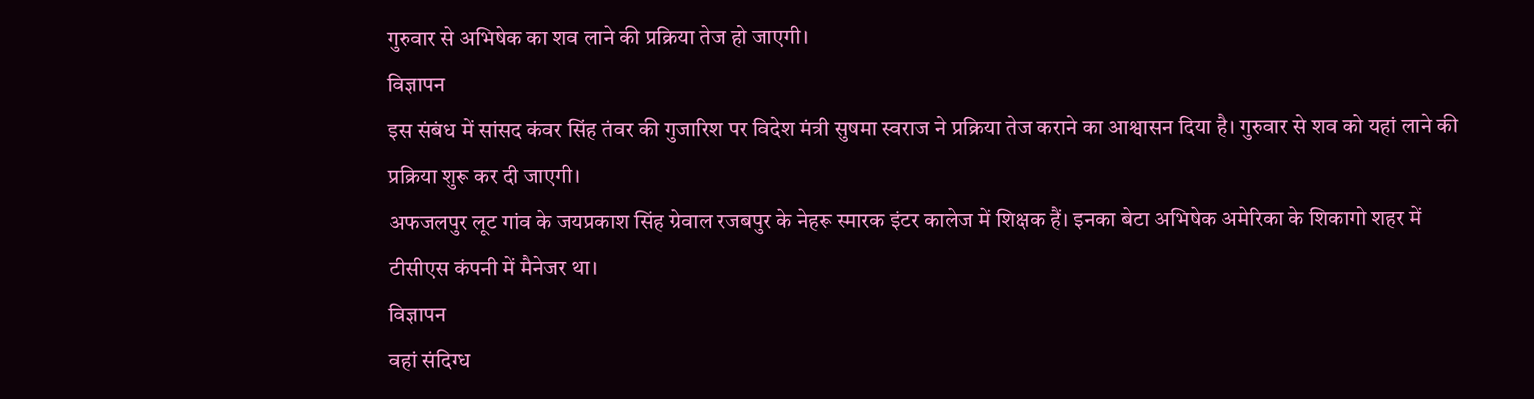गुरुवार से अभिषेक का शव लाने की प्रक्रिया तेज हो जाएगी।
विज्ञापन
इस संबंध में सांसद कंवर सिंह तंवर की गुजारिश पर विदेश मंत्री सुषमा स्वराज ने प्रक्रिया तेज कराने का आश्वासन दिया है। गुरुवार से शव को यहां लाने की प्रक्रिया शुरू कर दी जाएगी।
अफजलपुर लूट गांव के जयप्रकाश सिंह ग्रेवाल रजबपुर के नेहरू स्मारक इंटर कालेज में शिक्षक हैं। इनका बेटा अभिषेक अमेरिका के शिकागो शहर में टीसीएस कंपनी में मैनेजर था।
विज्ञापन
वहां संदिग्ध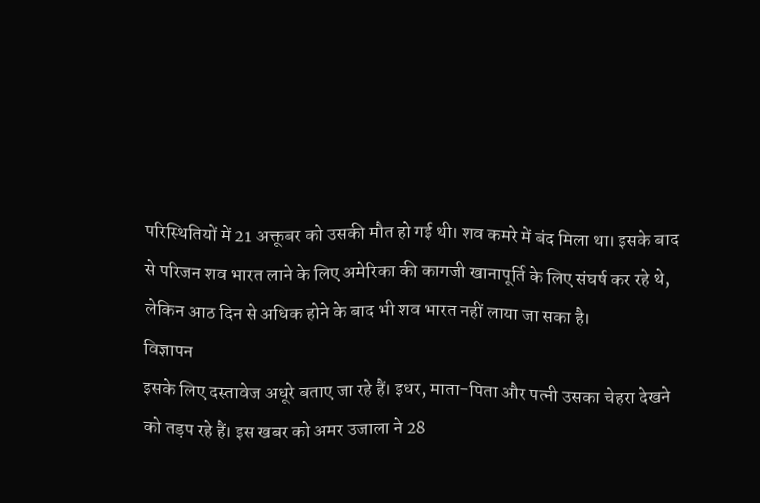परिस्थितियों में 21 अक्तूबर को उसकी मौत हो गई थी। शव कमरे में बंद मिला था। इसके बाद से परिजन शव भारत लाने के लिए अमेरिका की कागजी खानापूर्ति के लिए संघर्ष कर रहे थे, लेकिन आठ दिन से अधिक होने के बाद भी शव भारत नहीं लाया जा सका है।
विज्ञापन
इसके लिए दस्तावेज अधूरे बताए जा रहे हैं। इधर, माता-पिता और पत्नी उसका चेहरा देखने को तड़प रहे हैं। इस खबर को अमर उजाला ने 28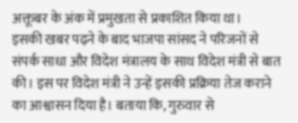अक्तूबर के अंक में प्रमुखता से प्रकाशित किया था।
इसकी खबर पढ़ने के बाद भाजपा सांसद ने परिजनों से संपर्क साधा और विदेश मंत्रालय के साथ विदेश मंत्री से बात की। इस पर विदेश मंत्री ने उन्हें इसकी प्रक्रिया तेज कराने का आश्वासन दिया है। बताया कि, गुरुवार से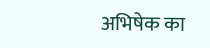अभिषेक का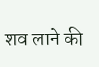शव लाने की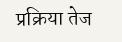प्रक्रिया तेज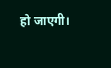हो जाएगी।